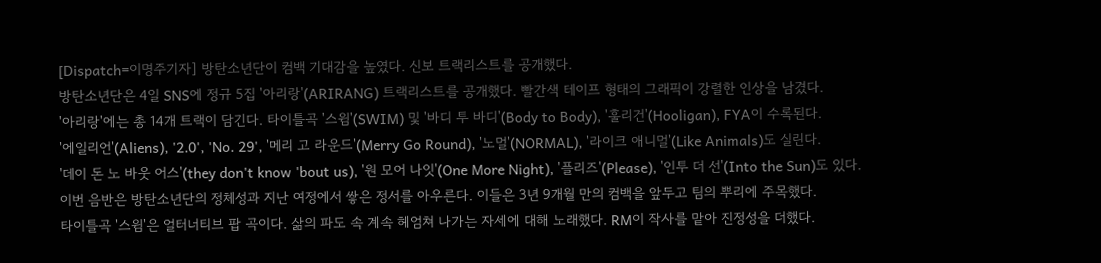[Dispatch=이명주기자] 방탄소년단이 컴백 기대감을 높였다. 신보 트랙리스트를 공개했다.
방탄소년단은 4일 SNS에 정규 5집 '아리랑'(ARIRANG) 트랙리스트를 공개했다. 빨간색 테이프 형태의 그래픽이 강렬한 인상을 남겼다.
'아리랑'에는 총 14개 트랙이 담긴다. 타이틀곡 '스윔'(SWIM) 및 '바디 투 바디'(Body to Body), '훌리건'(Hooligan), FYA이 수록된다.
'에일리언'(Aliens), '2.0', 'No. 29', '메리 고 라운드'(Merry Go Round), '노멀'(NORMAL), '라이크 애니멀'(Like Animals)도 실린다.
'데이 돈 노 바웃 어스'(they don't know 'bout us), '원 모어 나잇'(One More Night), '플리즈'(Please), '인투 더 선'(Into the Sun)도 있다.
이번 음반은 방탄소년단의 정체성과 지난 여정에서 쌓은 정서를 아우른다. 이들은 3년 9개월 만의 컴백을 앞두고 팀의 뿌리에 주목했다.
타이틀곡 '스윔'은 얼터너티브 팝 곡이다. 삶의 파도 속 계속 헤엄쳐 나가는 자세에 대해 노래했다. RM이 작사를 맡아 진정성을 더했다.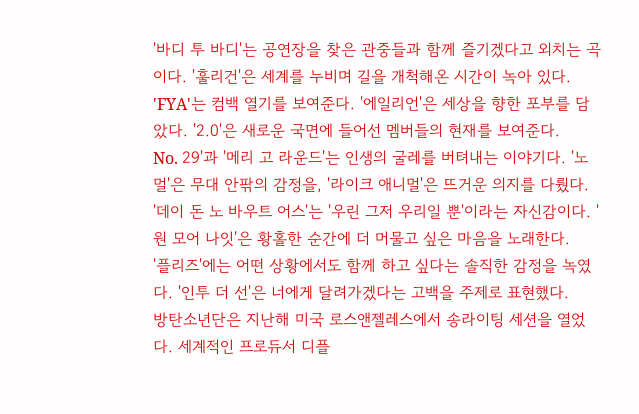'바디 투 바디'는 공연장을 찾은 관중들과 함께 즐기겠다고 외치는 곡이다. '훌리건'은 세계를 누비며 길을 개척해온 시간이 녹아 있다.
'FYA'는 컴백 열기를 보여준다. '에일리언'은 세상을 향한 포부를 담았다. '2.0'은 새로운 국면에 들어선 멤버들의 현재를 보여준다.
No. 29'과 '메리 고 라운드'는 인생의 굴레를 버텨내는 이야기다. '노멀'은 무대 안팎의 감정을, '라이크 애니멀'은 뜨거운 의지를 다뤘다.
'데이 돈 노 바우트 어스'는 '우린 그저 우리일 뿐'이라는 자신감이다. '원 모어 나잇'은 황홀한 순간에 더 머물고 싶은 마음을 노래한다.
'플리즈'에는 어떤 상황에서도 함께 하고 싶다는 솔직한 감정을 녹였다. '인투 더 선'은 너에게 달려가겠다는 고백을 주제로 표현했다.
방탄소년단은 지난해 미국 로스앤젤레스에서 송라이팅 세션을 열었다. 세계적인 프로듀서 디플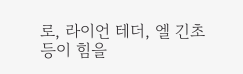로, 라이언 테더, 엘 긴초 등이 힘을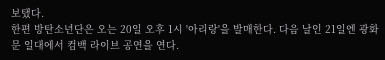보탰다.
한편 방탄소년단은 오는 20일 오후 1시 '아리랑'을 발매한다. 다음 날인 21일엔 광화문 일대에서 컴백 라이브 공연을 연다.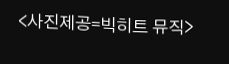<사진제공=빅히트 뮤직>